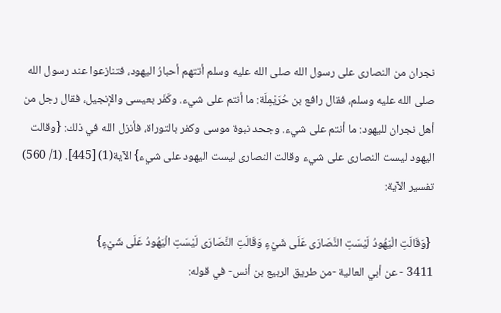نجران من النصارى على رسول الله صلى الله عليه وسلم أتتهم أحبارُ اليهود، فتنازعوا عند رسول الله صلى الله عليه وسلم، فقال رافع بن حُرَيْمِلَة: ما أنتم على شيء. وكَفَر بعيسى والإنجيل، فقال رجل من أهل نجران لليهود: ما أنتم على شيء. وجحد نبوة موسى وكفر بالتوراة، فأنزل الله في ذلك: {وقالت اليهود ليست النصارى على شيء وقالت النصارى ليست اليهود على شيء} الآية(1) [445]. (1/ 560)
تفسير الآية:

 {وَقَالَتِ الْيَهُودُ لَيْسَتِ النَّصَارَى عَلَى شَيْءٍ وَقَالَتِ النَّصَارَى لَيْسَتِ الْيَهُودُ عَلَى شَيْءٍ}
3411 - عن أبي العالية -من طريق الربيع بن أنس- في قوله: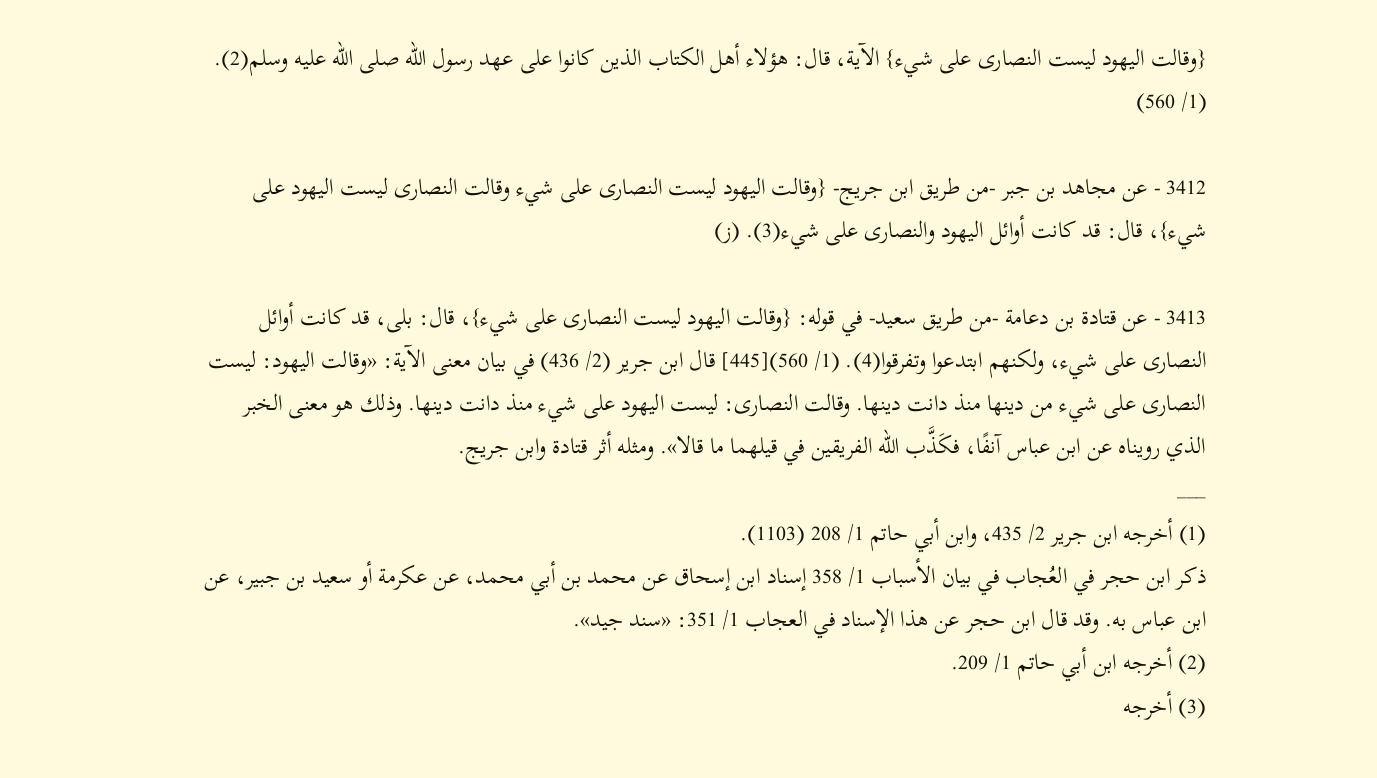{وقالت اليهود ليست النصارى على شيء} الآية، قال: هؤلاء أهل الكتاب الذين كانوا على عهد رسول الله صلى الله عليه وسلم(2). (1/ 560)

3412 - عن مجاهد بن جبر -من طريق ابن جريج- {وقالت اليهود ليست النصارى على شيء وقالت النصارى ليست اليهود على شيء}، قال: قد كانت أوائل اليهود والنصارى على شيء(3). (ز)

3413 - عن قتادة بن دعامة -من طريق سعيد- في قوله: {وقالت اليهود ليست النصارى على شيء}، قال: بلى، قد كانت أوائل النصارى على شيء، ولكنهم ابتدعوا وتفرقوا(4). (1/ 560)[445] قال ابن جرير (2/ 436) في بيان معنى الآية: «وقالت اليهود: ليست النصارى على شيء من دينها منذ دانت دينها. وقالت النصارى: ليست اليهود على شيء منذ دانت دينها. وذلك هو معنى الخبر الذي رويناه عن ابن عباس آنفًا، فكَذَّب الله الفريقين في قيلهما ما قالا». ومثله أثر قتادة وابن جريج.
___
(1) أخرجه ابن جرير 2/ 435، وابن أبي حاتم 1/ 208 (1103).
ذكر ابن حجر في العُجاب في بيان الأسباب 1/ 358 إسناد ابن إسحاق عن محمد بن أبي محمد، عن عكرمة أو سعيد بن جبير، عن ابن عباس به. وقد قال ابن حجر عن هذا الإسناد في العجاب 1/ 351: «سند جيد».
(2) أخرجه ابن أبي حاتم 1/ 209.
(3) أخرجه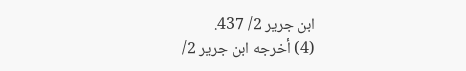ابن جرير 2/ 437.
(4) أخرجه ابن جرير 2/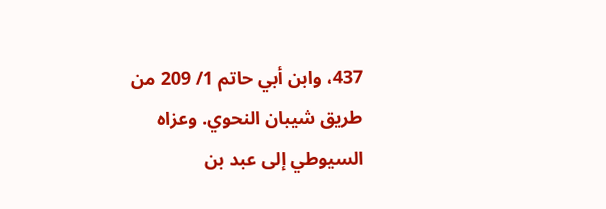437، وابن أبي حاتم 1/ 209 من طريق شيبان النحوي. وعزاه السيوطي إلى عبد بن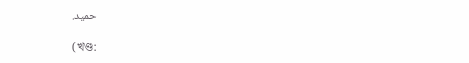حميد.

(খণ্ড: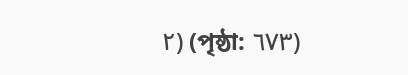٢) (পৃষ্ঠা: ٦٧٣)